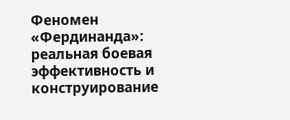Феномен «Фердинанда»: реальная боевая эффективность и конструирование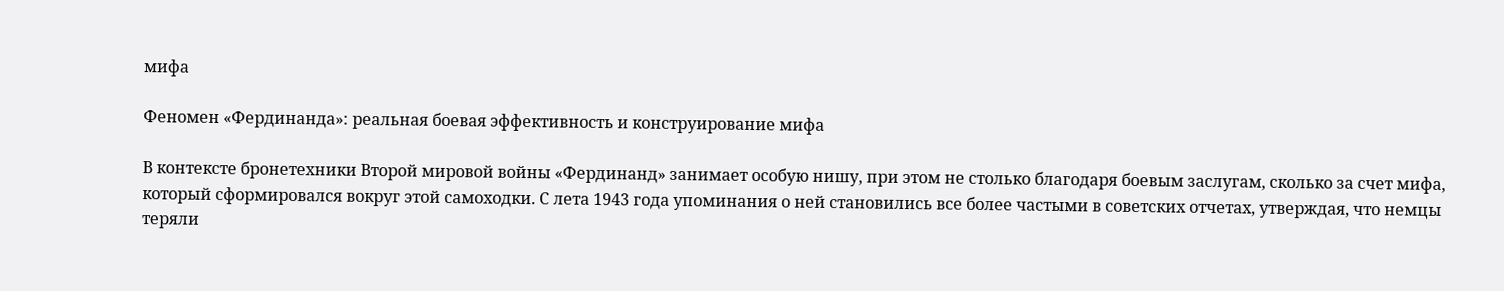мифа

Феномен «Фердинанда»: реальная боевая эффективность и конструирование мифа

В контексте бронетехники Второй мировой войны «Фердинанд» занимает особую нишу, при этом не столько благодаря боевым заслугам, сколько за счет мифа, который сформировался вокруг этой самоходки. С лета 1943 года упоминания о ней становились все более частыми в советских отчетах, утверждая, что немцы теряли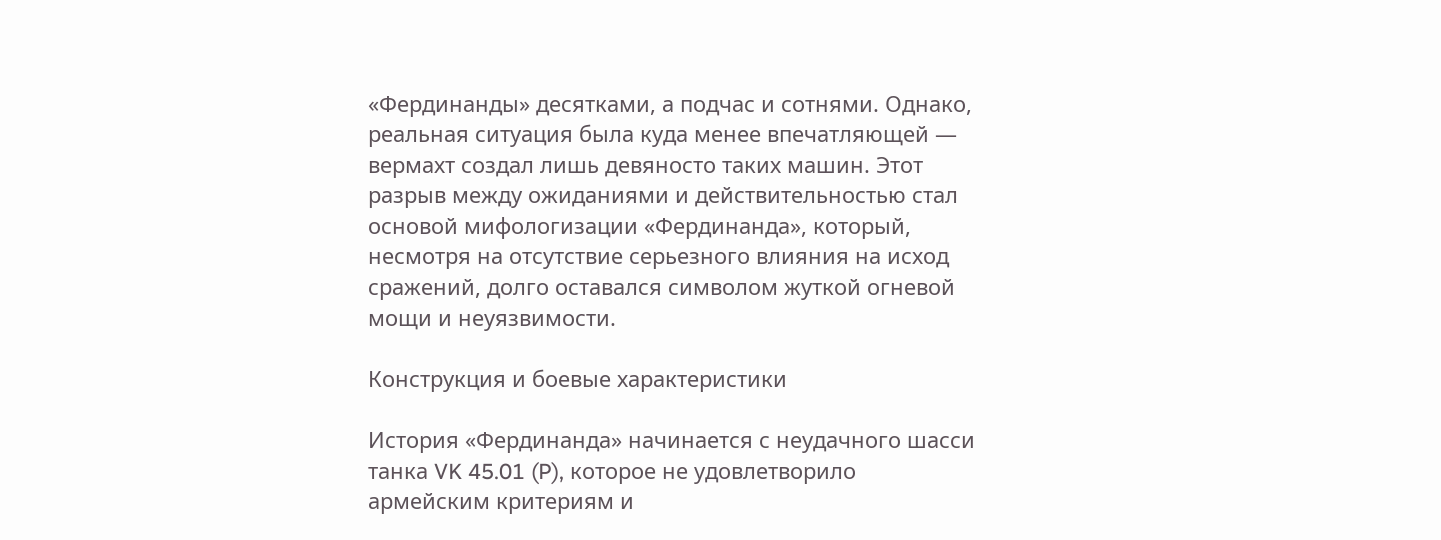«Фердинанды» десятками, а подчас и сотнями. Однако, реальная ситуация была куда менее впечатляющей — вермахт создал лишь девяносто таких машин. Этот разрыв между ожиданиями и действительностью стал основой мифологизации «Фердинанда», который, несмотря на отсутствие серьезного влияния на исход сражений, долго оставался символом жуткой огневой мощи и неуязвимости.

Конструкция и боевые характеристики

История «Фердинанда» начинается с неудачного шасси танка VK 45.01 (P), которое не удовлетворило армейским критериям и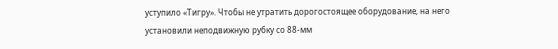уступило «Тигру». Чтобы не утратить дорогостоящее оборудование, на него установили неподвижную рубку со 88-мм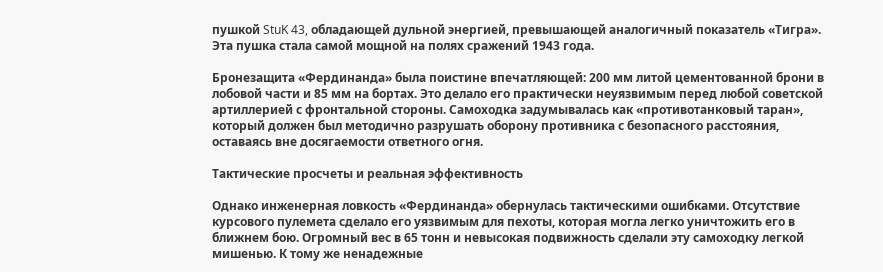пушкой StuK 43, обладающей дульной энергией, превышающей аналогичный показатель «Тигра». Эта пушка стала самой мощной на полях сражений 1943 года.

Бронезащита «Фердинанда» была поистине впечатляющей: 200 мм литой цементованной брони в лобовой части и 85 мм на бортах. Это делало его практически неуязвимым перед любой советской артиллерией с фронтальной стороны. Самоходка задумывалась как «противотанковый таран», который должен был методично разрушать оборону противника с безопасного расстояния, оставаясь вне досягаемости ответного огня.

Тактические просчеты и реальная эффективность

Однако инженерная ловкость «Фердинанда» обернулась тактическими ошибками. Отсутствие курсового пулемета сделало его уязвимым для пехоты, которая могла легко уничтожить его в ближнем бою. Огромный вес в 65 тонн и невысокая подвижность сделали эту самоходку легкой мишенью. К тому же ненадежные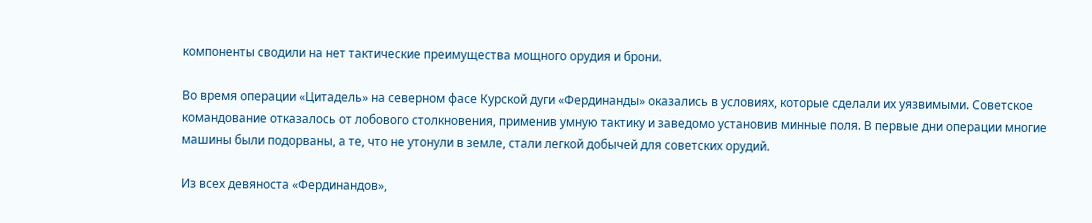компоненты сводили на нет тактические преимущества мощного орудия и брони.

Во время операции «Цитадель» на северном фасе Курской дуги «Фердинанды» оказались в условиях, которые сделали их уязвимыми. Советское командование отказалось от лобового столкновения, применив умную тактику и заведомо установив минные поля. В первые дни операции многие машины были подорваны, а те, что не утонули в земле, стали легкой добычей для советских орудий.

Из всех девяноста «Фердинандов»,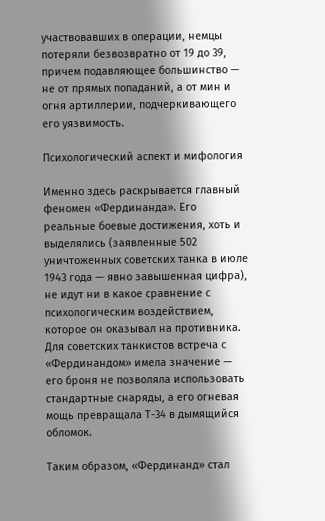участвовавших в операции, немцы потеряли безвозвратно от 19 до 39, причем подавляющее большинство — не от прямых попаданий, а от мин и огня артиллерии, подчеркивающего его уязвимость.

Психологический аспект и мифология

Именно здесь раскрывается главный феномен «Фердинанда». Его реальные боевые достижения, хоть и выделялись (заявленные 502 уничтоженных советских танка в июле 1943 года — явно завышенная цифра), не идут ни в какое сравнение с психологическим воздействием, которое он оказывал на противника. Для советских танкистов встреча с «Фердинандом» имела значение — его броня не позволяла использовать стандартные снаряды, а его огневая мощь превращала Т-34 в дымящийся обломок.

Таким образом, «Фердинанд» стал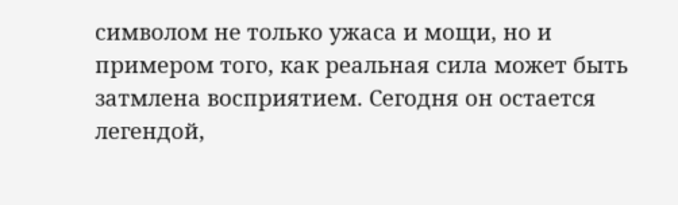символом не только ужаса и мощи, но и примером того, как реальная сила может быть затмлена восприятием. Сегодня он остается легендой,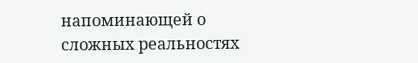напоминающей о сложных реальностях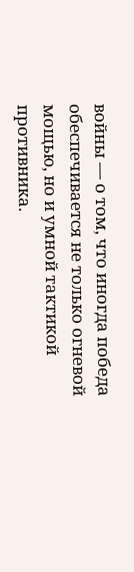войны — о том, что иногда победа обеспечивается не только огневой мощью, но и умной тактикой противника.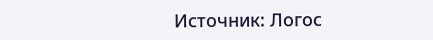Источник: Логос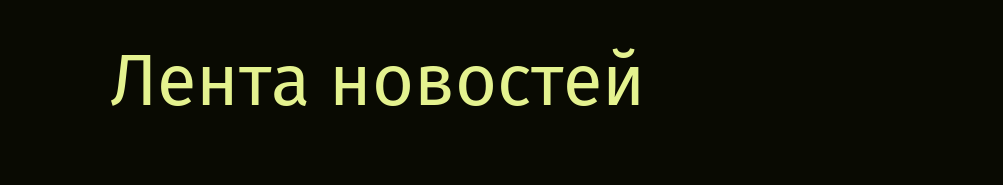Лента новостей